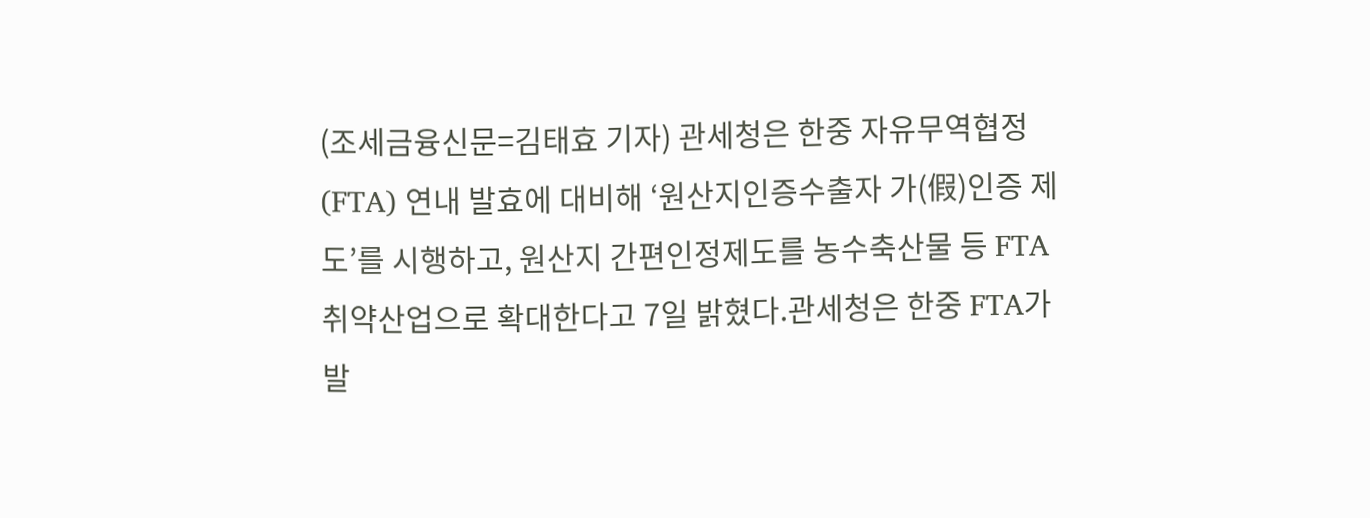(조세금융신문=김태효 기자) 관세청은 한중 자유무역협정(FTA) 연내 발효에 대비해 ‘원산지인증수출자 가(假)인증 제도’를 시행하고, 원산지 간편인정제도를 농수축산물 등 FTA 취약산업으로 확대한다고 7일 밝혔다.관세청은 한중 FTA가 발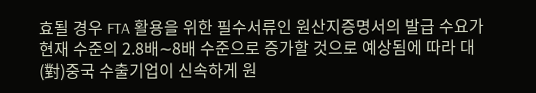효될 경우 FTA 활용을 위한 필수서류인 원산지증명서의 발급 수요가 현재 수준의 2.8배∼8배 수준으로 증가할 것으로 예상됨에 따라 대(對)중국 수출기업이 신속하게 원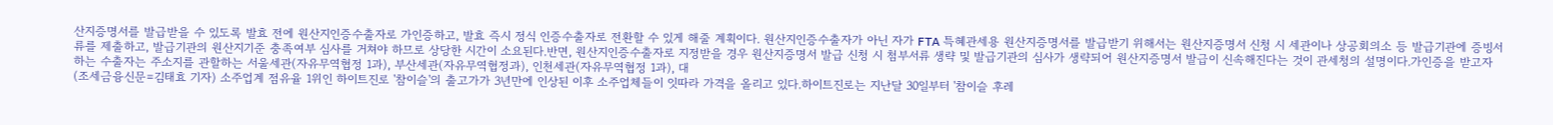산지증명서를 발급받을 수 있도록 발효 전에 원산지인증수출자로 가인증하고, 발효 즉시 정식 인증수출자로 전환할 수 있게 해줄 계획이다. 원산지인증수출자가 아닌 자가 FTA 특혜관세용 원산지증명서를 발급받기 위해서는 원산지증명서 신청 시 세관이나 상공회의소 등 발급기관에 증빙서류를 제출하고, 발급기관의 원산지기준 충족여부 심사를 거쳐야 하므로 상당한 시간이 소요된다.반면, 원산지인증수출자로 지정받을 경우 원산지증명서 발급 신청 시 첨부서류 생략 및 발급기관의 심사가 생략되어 원산지증명서 발급이 신속해진다는 것이 관세청의 설명이다.가인증을 받고자 하는 수출자는 주소지를 관할하는 서울세관(자유무역협정 1과), 부산세관(자유무역협정과), 인천세관(자유무역협정 1과), 대
(조세금융신문=김태효 기자) 소주업계 점유율 1위인 하이트진로 '참이슬'의 출고가가 3년만에 인상된 이후 소주업체들이 잇따라 가격을 올리고 있다.하이트진로는 지난달 30일부터 '참이슬 후레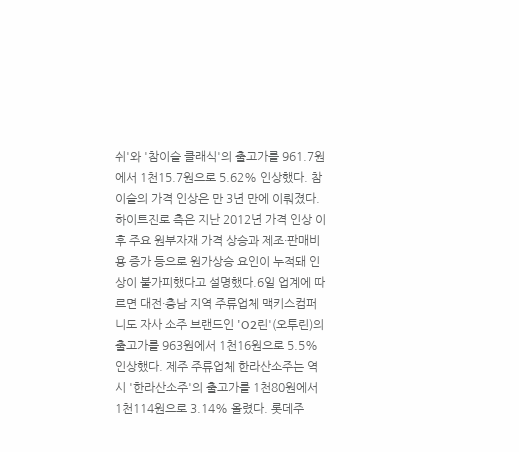쉬'와 '참이슬 클래식'의 출고가를 961.7원에서 1천15.7원으로 5.62% 인상했다. 참이슬의 가격 인상은 만 3년 만에 이뤄졌다. 하이트진로 측은 지난 2012년 가격 인상 이후 주요 원부자재 가격 상승과 제조·판매비용 증가 등으로 원가상승 요인이 누적돼 인상이 불가피했다고 설명했다.6일 업계에 따르면 대전·충남 지역 주류업체 맥키스컴퍼니도 자사 소주 브랜드인 'O2린'(오투린)의 출고가를 963원에서 1천16원으로 5.5% 인상했다. 제주 주류업체 한라산소주는 역시 '한라산소주'의 출고가를 1천80원에서 1천114원으로 3.14% 올렸다. 롯데주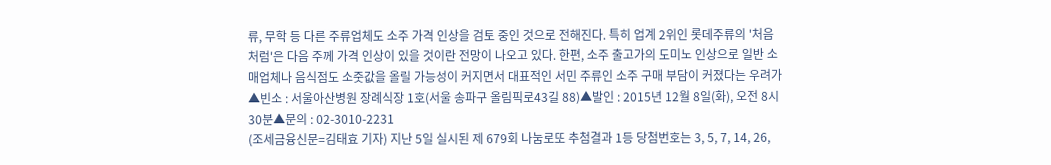류, 무학 등 다른 주류업체도 소주 가격 인상을 검토 중인 것으로 전해진다. 특히 업계 2위인 롯데주류의 '처음처럼'은 다음 주께 가격 인상이 있을 것이란 전망이 나오고 있다. 한편, 소주 출고가의 도미노 인상으로 일반 소매업체나 음식점도 소줏값을 올릴 가능성이 커지면서 대표적인 서민 주류인 소주 구매 부담이 커졌다는 우려가
▲빈소 : 서울아산병원 장례식장 1호(서울 송파구 올림픽로43길 88)▲발인 : 2015년 12월 8일(화), 오전 8시30분▲문의 : 02-3010-2231
(조세금융신문=김태효 기자) 지난 5일 실시된 제 679회 나눔로또 추첨결과 1등 당첨번호는 3, 5, 7, 14, 26,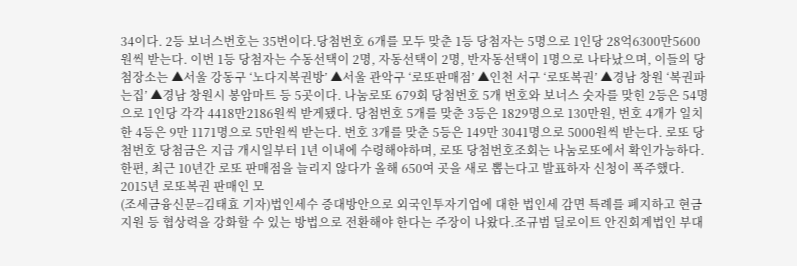34이다. 2등 보너스번호는 35번이다.당첨번호 6개를 모두 맞춘 1등 당첨자는 5명으로 1인당 28억6300만5600원씩 받는다. 이번 1등 당첨자는 수동선택이 2명, 자동선택이 2명, 반자동선택이 1명으로 나타났으며, 이들의 당첨장소는 ▲서울 강동구 ‘노다지복권방’ ▲서울 관악구 ‘로또판매점’ ▲인천 서구 ‘로또복권’ ▲경남 창원 ‘복권파는집’ ▲경남 창원시 봉암마트 등 5곳이다. 나눔로또 679회 당첨번호 5개 번호와 보너스 숫자를 맞힌 2등은 54명으로 1인당 각각 4418만2186원씩 받게됐다. 당첨번호 5개를 맞춘 3등은 1829명으로 130만원, 번호 4개가 일치한 4등은 9만 1171명으로 5만원씩 받는다. 번호 3개를 맞춘 5등은 149만 3041명으로 5000원씩 받는다. 로또 당첨번호 당첨금은 지급 개시일부터 1년 이내에 수령해야하며, 로또 당첨번호조회는 나눔로또에서 확인가능하다.한편, 최근 10년간 로또 판매점을 늘리지 않다가 올해 650여 곳을 새로 뽑는다고 발표하자 신청이 폭주했다. 2015년 로또복권 판매인 모
(조세금융신문=김태효 기자)법인세수 증대방안으로 외국인투자기업에 대한 법인세 감면 특례를 폐지하고 현금지원 등 협상력을 강화할 수 있는 방법으로 전환해야 한다는 주장이 나왔다.조규범 딜로이트 안진회계법인 부대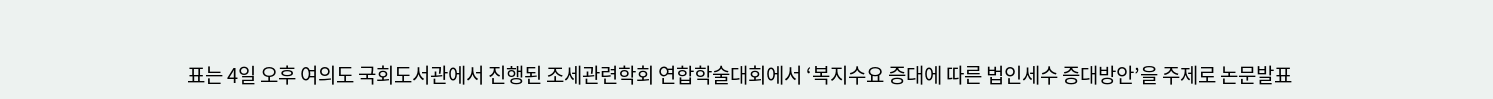표는 4일 오후 여의도 국회도서관에서 진행된 조세관련학회 연합학술대회에서 ‘복지수요 증대에 따른 법인세수 증대방안’을 주제로 논문발표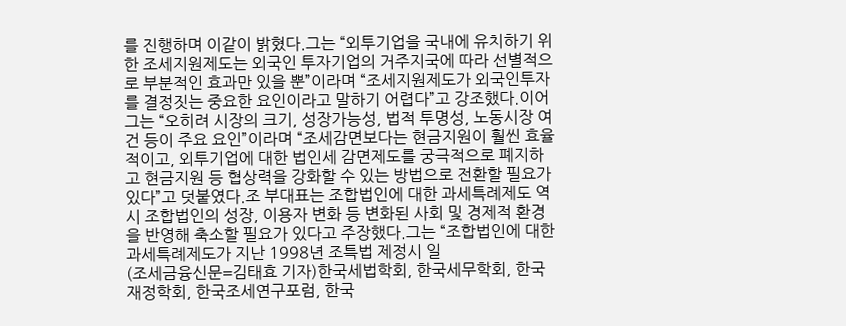를 진행하며 이같이 밝혔다.그는 “외투기업을 국내에 유치하기 위한 조세지원제도는 외국인 투자기업의 거주지국에 따라 선별적으로 부분적인 효과만 있을 뿐”이라며 “조세지원제도가 외국인투자를 결정짓는 중요한 요인이라고 말하기 어렵다”고 강조했다.이어 그는 “오히려 시장의 크기, 성장가능성, 법적 투명성, 노동시장 여건 등이 주요 요인”이라며 “조세감면보다는 현금지원이 훨씬 효율적이고, 외투기업에 대한 법인세 감면제도를 궁극적으로 폐지하고 현금지원 등 협상력을 강화할 수 있는 방법으로 전환할 필요가 있다”고 덧붙였다.조 부대표는 조합법인에 대한 과세특례제도 역시 조합법인의 성장, 이용자 변화 등 변화된 사회 및 경제적 환경을 반영해 축소할 필요가 있다고 주장했다.그는 “조합법인에 대한 과세특례제도가 지난 1998년 조특법 제정시 일
(조세금융신문=김태효 기자)한국세법학회, 한국세무학회, 한국재정학회, 한국조세연구포럼, 한국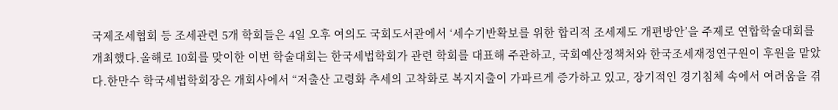국제조세협회 등 조세관련 5개 학회들은 4일 오후 여의도 국회도서관에서 ‘세수기반확보를 위한 합리적 조세제도 개편방안’을 주제로 연합학술대회를 개최했다.올해로 10회를 맞이한 이번 학술대회는 한국세법학회가 관련 학회를 대표해 주관하고, 국회예산정책처와 한국조세재정연구원이 후원을 맡았다.한만수 학국세법학회장은 개회사에서 “저출산 고령화 추세의 고착화로 복지지출이 가파르게 증가하고 있고, 장기적인 경기침체 속에서 여려움을 겪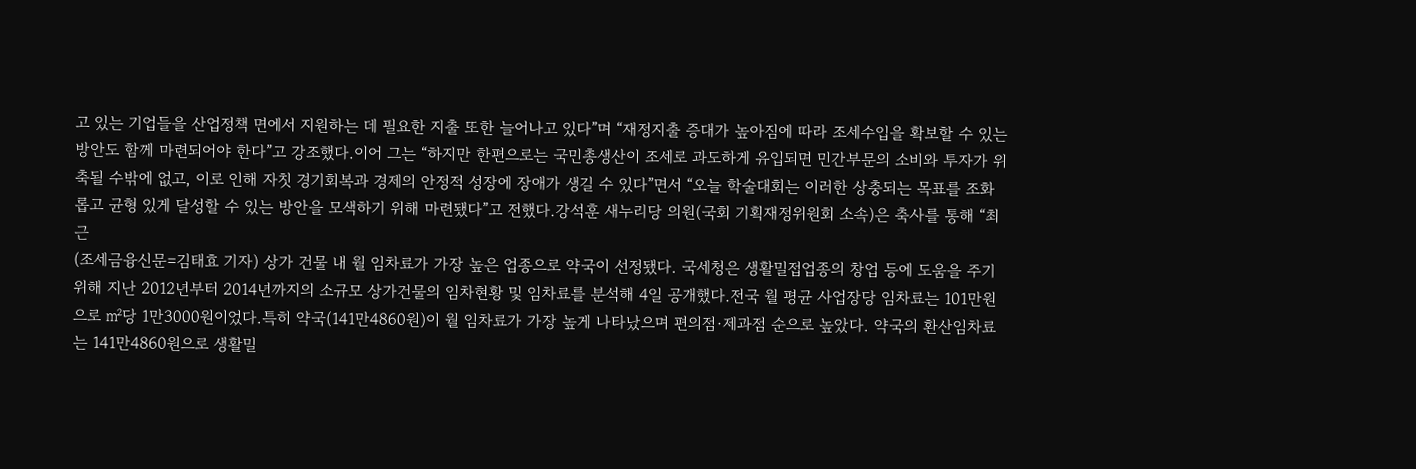고 있는 기업들을 산업정책 면에서 지원하는 데 필요한 지출 또한 늘어나고 있다”며 “재정지출 증대가 높아짐에 따라 조세수입을 확보할 수 있는 방안도 함께 마련되어야 한다”고 강조했다.이어 그는 “하지만 한편으로는 국민총생산이 조세로 과도하게 유입되면 민간부문의 소비와 투자가 위축될 수밖에 없고, 이로 인해 자칫 경기회복과 경제의 안정적 성장에 장애가 생길 수 있다”면서 “오늘 학술대회는 이러한 상충되는 목표를 조화롭고 균형 있게 달성할 수 있는 방안을 모색하기 위해 마련됐다”고 전했다.강석훈 새누리당 의원(국회 기획재정위원회 소속)은 축사를 통해 “최근
(조세금융신문=김태효 기자) 상가 건물 내 월 임차료가 가장 높은 업종으로 약국이 선정됐다. 국세청은 생활밀접업종의 창업 등에 도움을 주기 위해 지난 2012년부터 2014년까지의 소규모 상가건물의 임차현황 및 임차료를 분석해 4일 공개했다.전국 월 평균 사업장당 임차료는 101만원으로 ㎡당 1만3000원이었다.특히 약국(141만4860원)이 월 임차료가 가장 높게 나타났으며 편의점·제과점 순으로 높았다. 약국의 환산임차료는 141만4860원으로 생활밀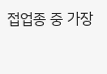접업종 중 가장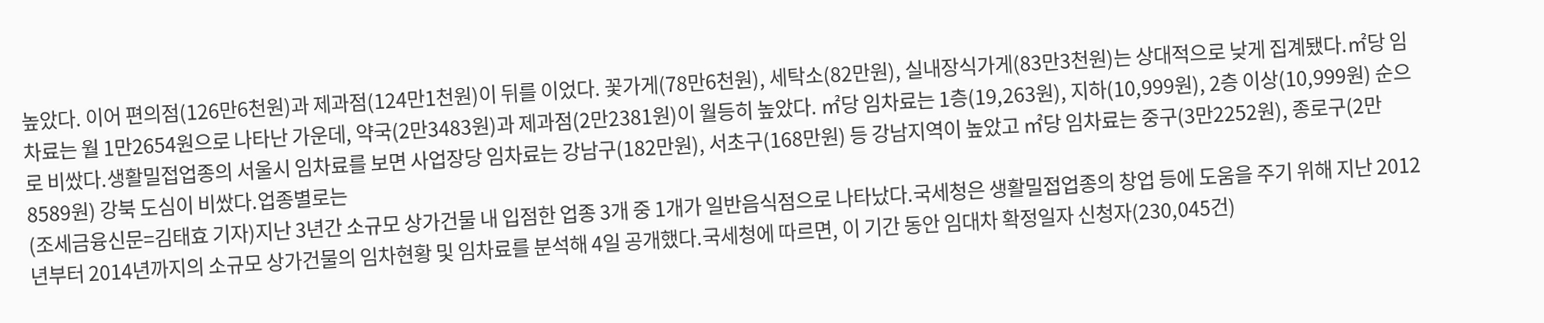높았다. 이어 편의점(126만6천원)과 제과점(124만1천원)이 뒤를 이었다. 꽃가게(78만6천원), 세탁소(82만원), 실내장식가게(83만3천원)는 상대적으로 낮게 집계됐다.㎡당 임차료는 월 1만2654원으로 나타난 가운데, 약국(2만3483원)과 제과점(2만2381원)이 월등히 높았다. ㎡당 임차료는 1층(19,263원), 지하(10,999원), 2층 이상(10,999원) 순으로 비쌌다.생활밀접업종의 서울시 임차료를 보면 사업장당 임차료는 강남구(182만원), 서초구(168만원) 등 강남지역이 높았고 ㎡당 임차료는 중구(3만2252원), 종로구(2만8589원) 강북 도심이 비쌌다.업종별로는
(조세금융신문=김태효 기자)지난 3년간 소규모 상가건물 내 입점한 업종 3개 중 1개가 일반음식점으로 나타났다.국세청은 생활밀접업종의 창업 등에 도움을 주기 위해 지난 2012년부터 2014년까지의 소규모 상가건물의 임차현황 및 임차료를 분석해 4일 공개했다.국세청에 따르면, 이 기간 동안 임대차 확정일자 신청자(230,045건)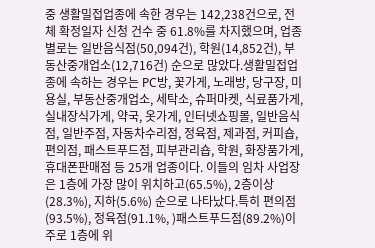중 생활밀접업종에 속한 경우는 142,238건으로, 전체 확정일자 신청 건수 중 61.8%를 차지했으며, 업종별로는 일반음식점(50,094건), 학원(14,852건), 부동산중개업소(12,716건) 순으로 많았다.생활밀접업종에 속하는 경우는 PC방, 꽃가게, 노래방, 당구장, 미용실, 부동산중개업소, 세탁소, 슈퍼마켓, 식료품가게, 실내장식가게, 약국, 옷가게, 인터넷쇼핑몰, 일반음식점, 일반주점, 자동차수리점, 정육점, 제과점, 커피숍, 편의점, 패스트푸드점, 피부관리숍, 학원, 화장품가게, 휴대폰판매점 등 25개 업종이다. 이들의 임차 사업장은 1층에 가장 많이 위치하고(65.5%), 2층이상(28.3%), 지하(5.6%) 순으로 나타났다.특히 편의점(93.5%), 정육점(91.1%, )패스트푸드점(89.2%)이 주로 1층에 위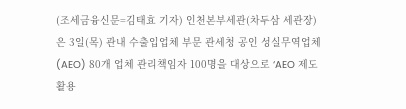(조세금융신문=김태효 기자) 인천본부세관(차두삼 세관장)은 3일(목) 관내 수출입업체 부문 관세청 공인 성실무역업체(AEO) 80개 업체 관리책임자 100명을 대상으로 ‘AEO 제도 활용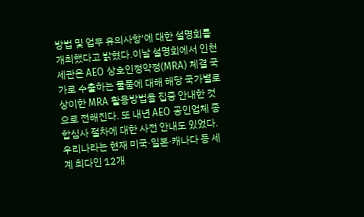방법 및 업무 유의사항’에 대한 설명회를 개최했다고 밝혔다.이날 설명회에서 인천세관은 AEO 상호인정약정(MRA) 체결 국가로 수출하는 물품에 대해 해당 국가별로 상이한 MRA 활용방법을 집중 안내한 것으로 전해진다. 또 내년 AEO 공인업체 종합심사 절차에 대한 사전 안내도 있었다.우리나라는 현재 미국·일본·캐나다 등 세계 최다인 12개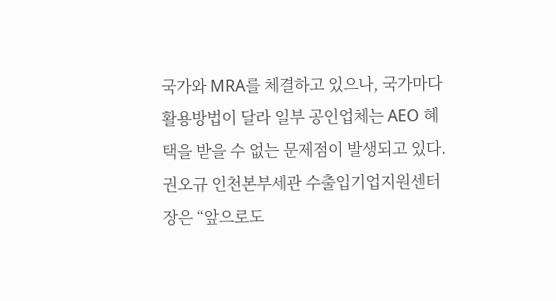국가와 MRA를 체결하고 있으나, 국가마다 활용방법이 달라 일부 공인업체는 AEO 혜택을 받을 수 없는 문제점이 발생되고 있다.권오규 인천본부세관 수출입기업지원센터장은 “앞으로도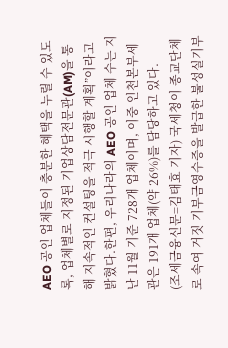AEO 공인 업체들이 충분한 혜택을 누릴 수 있도록, 업체별로 지정된 기업상담전문관(AM)을 통해 지속적인 컨설팅을 적극 시행할 계획”이라고 밝혔다.한편, 우리나라의 AEO 공인 업체 수는 지난 11월 기준 728개 업체이며, 이중 인천본부세관은 191개 업체(약 26%)를 담당하고 있다.
(조세금융신문=김태효 기자) 국세청이 종교단체로 속여 거짓 기부금영수증을 발급한 불성실기부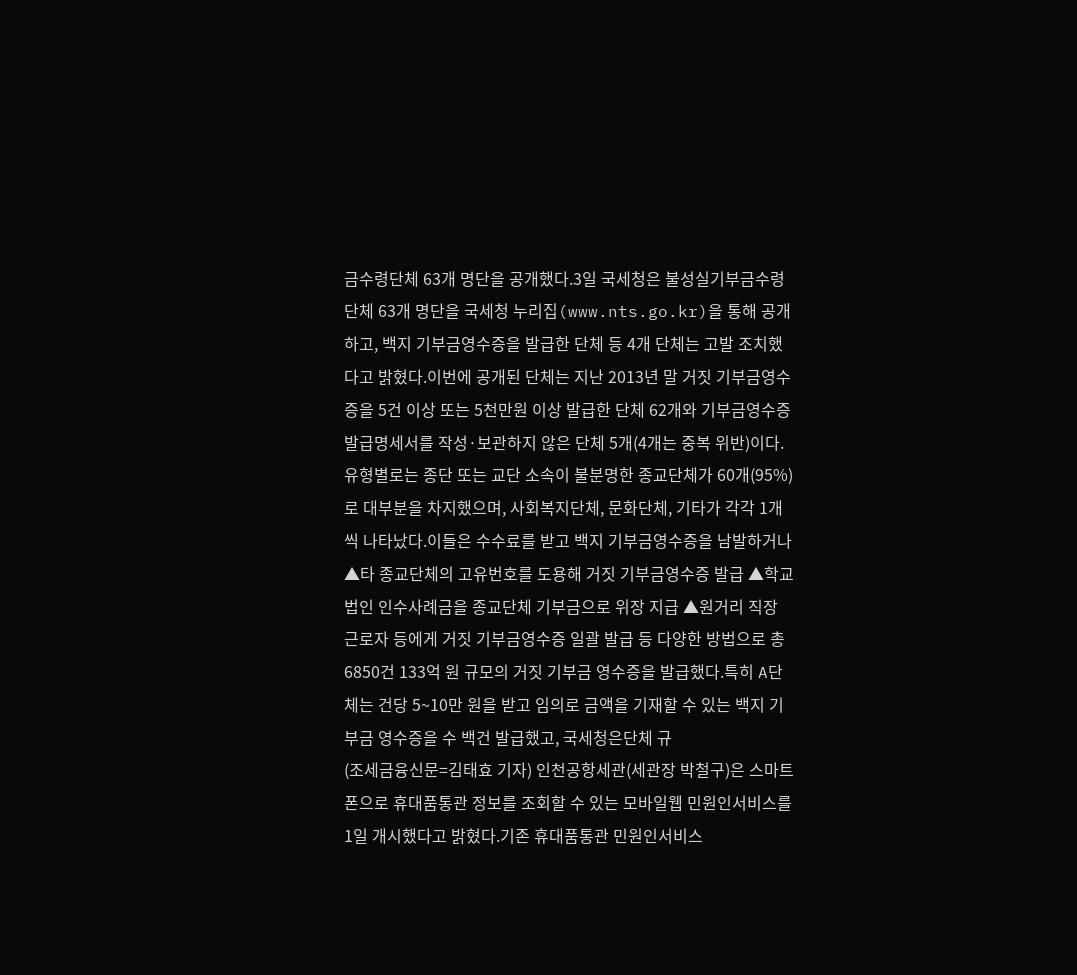금수령단체 63개 명단을 공개했다.3일 국세청은 불성실기부금수령단체 63개 명단을 국세청 누리집(www.nts.go.kr)을 통해 공개하고, 백지 기부금영수증을 발급한 단체 등 4개 단체는 고발 조치했다고 밝혔다.이번에 공개된 단체는 지난 2013년 말 거짓 기부금영수증을 5건 이상 또는 5천만원 이상 발급한 단체 62개와 기부금영수증 발급명세서를 작성·보관하지 않은 단체 5개(4개는 중복 위반)이다. 유형별로는 종단 또는 교단 소속이 불분명한 종교단체가 60개(95%)로 대부분을 차지했으며, 사회복지단체, 문화단체, 기타가 각각 1개씩 나타났다.이들은 수수료를 받고 백지 기부금영수증을 남발하거나 ▲타 종교단체의 고유번호를 도용해 거짓 기부금영수증 발급 ▲학교법인 인수사례금을 종교단체 기부금으로 위장 지급 ▲원거리 직장 근로자 등에게 거짓 기부금영수증 일괄 발급 등 다양한 방법으로 총 6850건 133억 원 규모의 거짓 기부금 영수증을 발급했다.특히 A단체는 건당 5~10만 원을 받고 임의로 금액을 기재할 수 있는 백지 기부금 영수증을 수 백건 발급했고, 국세청은단체 규
(조세금융신문=김태효 기자) 인천공항세관(세관장 박철구)은 스마트폰으로 휴대품통관 정보를 조회할 수 있는 모바일웹 민원인서비스를 1일 개시했다고 밝혔다.기존 휴대품통관 민원인서비스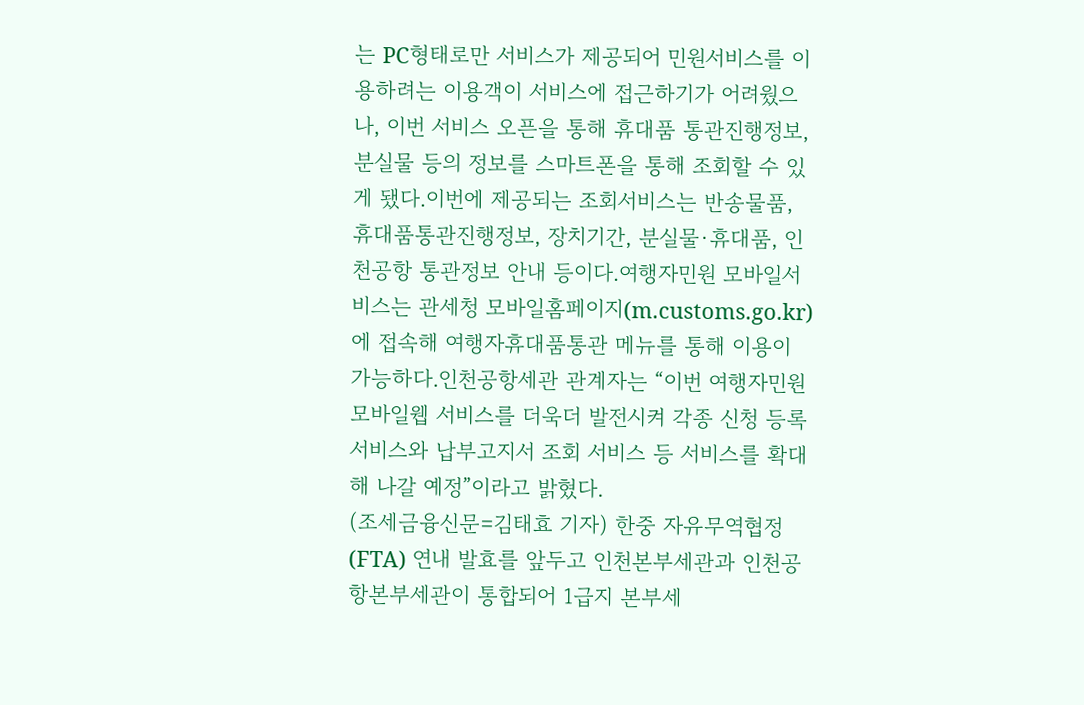는 PC형태로만 서비스가 제공되어 민원서비스를 이용하려는 이용객이 서비스에 접근하기가 어려웠으나, 이번 서비스 오픈을 통해 휴대품 통관진행정보, 분실물 등의 정보를 스마트폰을 통해 조회할 수 있게 됐다.이번에 제공되는 조회서비스는 반송물품, 휴대품통관진행정보, 장치기간, 분실물·휴대품, 인천공항 통관정보 안내 등이다.여행자민원 모바일서비스는 관세청 모바일홈페이지(m.customs.go.kr)에 접속해 여행자휴대품통관 메뉴를 통해 이용이 가능하다.인천공항세관 관계자는 “이번 여행자민원 모바일웹 서비스를 더욱더 발전시켜 각종 신청 등록서비스와 납부고지서 조회 서비스 등 서비스를 확대해 나갈 예정”이라고 밝혔다.
(조세금융신문=김태효 기자) 한중 자유무역협정(FTA) 연내 발효를 앞두고 인천본부세관과 인천공항본부세관이 통합되어 1급지 본부세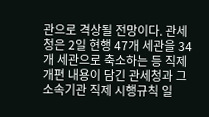관으로 격상될 전망이다. 관세청은 2일 현행 47개 세관을 34개 세관으로 축소하는 등 직제 개편 내용이 담긴 관세청과 그 소속기관 직제 시행규칙 일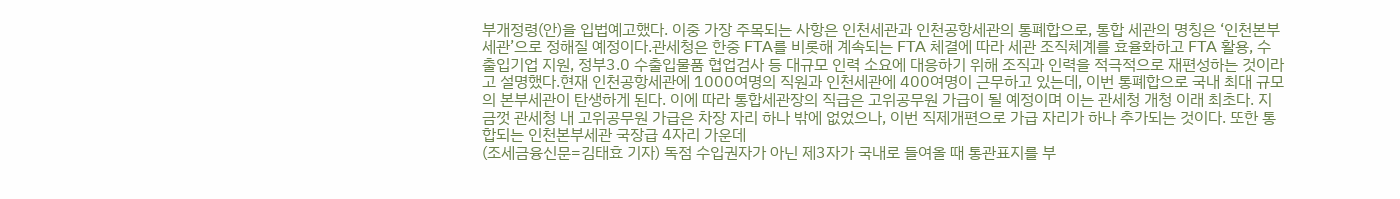부개정령(안)을 입법예고했다. 이중 가장 주목되는 사항은 인천세관과 인천공항세관의 통폐합으로, 통합 세관의 명칭은 ‘인천본부세관’으로 정해질 예정이다.관세청은 한중 FTA를 비롯해 계속되는 FTA 체결에 따라 세관 조직체계를 효율화하고 FTA 활용, 수출입기업 지원, 정부3.0 수출입물품 협업검사 등 대규모 인력 소요에 대응하기 위해 조직과 인력을 적극적으로 재편성하는 것이라고 설명했다.현재 인천공항세관에 1000여명의 직원과 인천세관에 400여명이 근무하고 있는데, 이번 통폐합으로 국내 최대 규모의 본부세관이 탄생하게 된다. 이에 따라 통합세관장의 직급은 고위공무원 가급이 될 예정이며 이는 관세청 개청 이래 최초다. 지금껏 관세청 내 고위공무원 가급은 차장 자리 하나 밖에 없었으나, 이번 직제개편으로 가급 자리가 하나 추가되는 것이다. 또한 통합되는 인천본부세관 국장급 4자리 가운데
(조세금융신문=김태효 기자) 독점 수입권자가 아닌 제3자가 국내로 들여올 때 통관표지를 부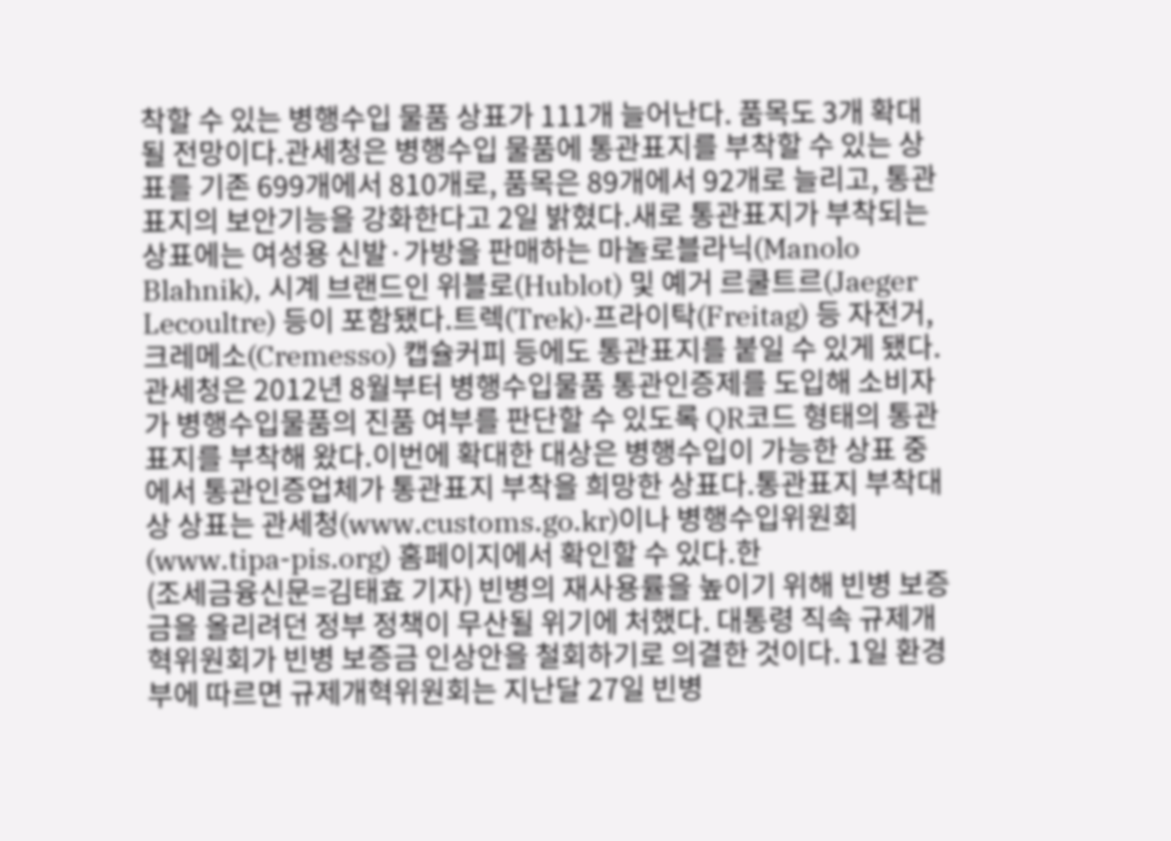착할 수 있는 병행수입 물품 상표가 111개 늘어난다. 품목도 3개 확대될 전망이다.관세청은 병행수입 물품에 통관표지를 부착할 수 있는 상표를 기존 699개에서 810개로, 품목은 89개에서 92개로 늘리고, 통관표지의 보안기능을 강화한다고 2일 밝혔다.새로 통관표지가 부착되는 상표에는 여성용 신발·가방을 판매하는 마놀로블라닉(Manolo Blahnik), 시계 브랜드인 위블로(Hublot) 및 예거 르쿨트르(Jaeger Lecoultre) 등이 포함됐다.트렉(Trek)·프라이탁(Freitag) 등 자전거, 크레메소(Cremesso) 캡슐커피 등에도 통관표지를 붙일 수 있게 됐다.관세청은 2012년 8월부터 병행수입물품 통관인증제를 도입해 소비자가 병행수입물품의 진품 여부를 판단할 수 있도록 QR코드 형태의 통관표지를 부착해 왔다.이번에 확대한 대상은 병행수입이 가능한 상표 중에서 통관인증업체가 통관표지 부착을 희망한 상표다.통관표지 부착대상 상표는 관세청(www.customs.go.kr)이나 병행수입위원회(www.tipa-pis.org) 홈페이지에서 확인할 수 있다.한
(조세금융신문=김태효 기자) 빈병의 재사용률을 높이기 위해 빈병 보증금을 올리려던 정부 정책이 무산될 위기에 처했다. 대통령 직속 규제개혁위원회가 빈병 보증금 인상안을 철회하기로 의결한 것이다. 1일 환경부에 따르면 규제개혁위원회는 지난달 27일 빈병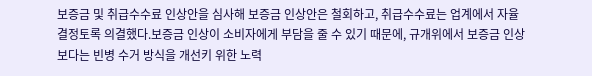보증금 및 취급수수료 인상안을 심사해 보증금 인상안은 철회하고, 취급수수료는 업계에서 자율 결정토록 의결했다.보증금 인상이 소비자에게 부담을 줄 수 있기 때문에, 규개위에서 보증금 인상보다는 빈병 수거 방식을 개선키 위한 노력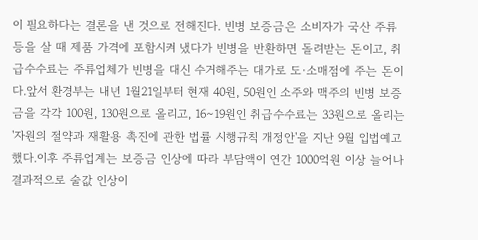이 필요하다는 결론을 낸 것으로 전해진다. 빈병 보증금은 소비자가 국산 주류 등을 살 때 제품 가격에 포함시켜 냈다가 빈병을 반환하면 돌려받는 돈이고, 취급수수료는 주류업체가 빈병을 대신 수거해주는 대가로 도·소매점에 주는 돈이다.앞서 환경부는 내년 1월21일부터 현재 40원, 50원인 소주와 맥주의 빈병 보증금을 각각 100원, 130원으로 올리고, 16∼19원인 취급수수료는 33원으로 올리는 '자원의 절약과 재활용 촉진에 관한 법률 시행규칙 개정안'을 지난 9월 입법예고했다.이후 주류업계는 보증금 인상에 따라 부담액이 연간 1000억원 이상 늘어나 결과적으로 술값 인상이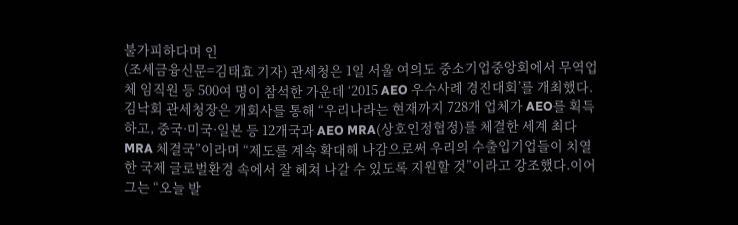불가피하다며 인
(조세금융신문=김태효 기자) 관세청은 1일 서울 여의도 중소기업중앙회에서 무역업체 임직원 등 500여 명이 참석한 가운데 ‘2015 AEO 우수사례 경진대회’를 개최했다.김낙회 관세청장은 개회사를 통해 “우리나라는 현재까지 728개 업체가 AEO를 획득하고, 중국·미국·일본 등 12개국과 AEO MRA(상호인정협정)를 체결한 세계 최다 MRA 체결국”이라며 “제도를 계속 확대해 나감으로써 우리의 수출입기업들이 치열한 국제 글로벌환경 속에서 잘 헤쳐 나갈 수 있도록 지원할 것”이라고 강조했다.이어 그는 “오늘 발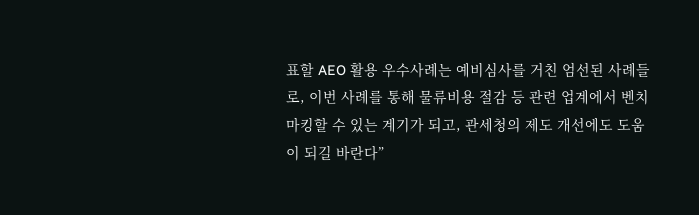표할 AEO 활용 우수사례는 예비심사를 거친 엄선된 사례들로, 이번 사례를 통해 물류비용 절감 등 관련 업계에서 벤치마킹할 수 있는 계기가 되고, 관세청의 제도 개선에도 도움이 되길 바란다”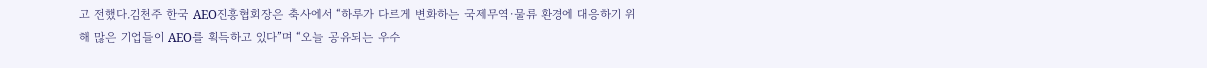고 전했다.김천주 한국 AEO진흥협회장은 축사에서 “하루가 다르게 변화하는 국제무역·물류 환경에 대응하기 위해 많은 기업들이 AEO를 획득하고 있다”며 “오늘 공유되는 우수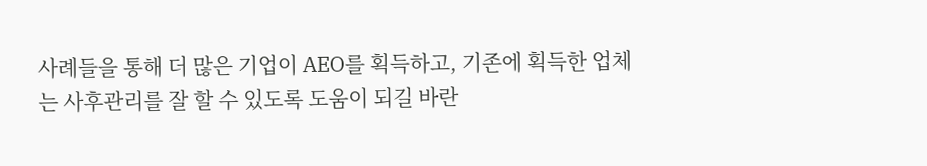사례들을 통해 더 많은 기업이 AEO를 획득하고, 기존에 획득한 업체는 사후관리를 잘 할 수 있도록 도움이 되길 바란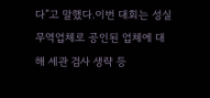다”고 말했다.이번 대회는 성실무역업체로 공인된 업체에 대해 세관 검사 생략 등